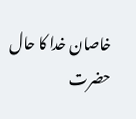خاصان خدا کا حال
حضرت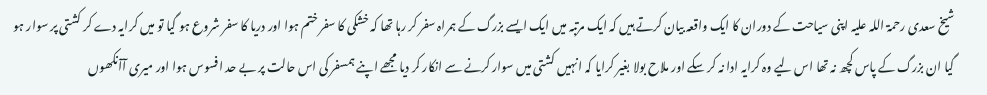شیخ سعدی رحمۃ اللہ علیہ اپنی سیاحت کے دوران کا ایک واقعہ بیان کرتے ہیں کہ ایک مرتبہ میں ایک ایسے بزرگ کے ہمراہ سفر کر رہا تھا کہ خشکی کا سفر ختم ہوا اور دریا کا سفر شروع ہو گیا تو میں کرایہ دے کر کشتی پر سوار ہو گیا ان بزرگ کے پاس کچھ نہ تھا اس لیے وہ کرایہ ادا نہ کر سکے اور ملاح بولا بغیر کرایا کہ انہیں کشتی میں سوار کرنے سے انکار کر دیا مجھے اپنے ہمسفر کی اس حالت پر بے حد افسوس ہوا اور میری آآنکھوں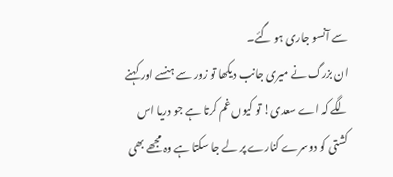سے آنسو جاری ہو گئے۔
ان بزرگ نے میری جانب دیکھا تو زور سے ہنسے اور کہنے لگے کہ اے سعدی! تو کیوں غم کرتا ہے جو دریا اس کشتی کو دوسرے کنارے پر لے جا سکتا ہے وہ مجھے بھی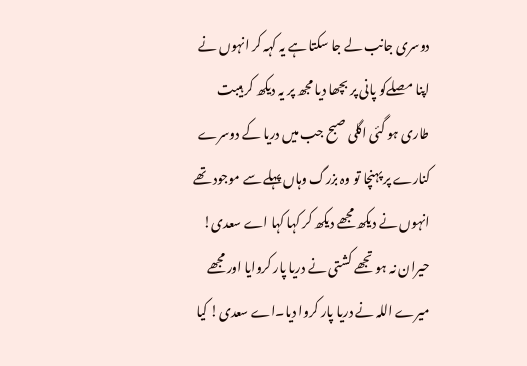دوسری جانب لے جا سکتا ہے یہ کہہ کر انہوں نے اپنا مصلےکو پانی پر بچھا دیا مجھ پر یہ دیکھ کر ہیبت طاری ہو گئی اگلی صبح جب میں دریا کے دوسرے کنارے پر پہنچا تو وہ بزرگ وہاں پہلے سے موجود تھے انہوں نے دیکھ مجھے دیکھ کر کہا کہا اے سعدی! حیران نہ ہو تجھے کشتی نے دریا پار کروایا اور مجھے میرے اللہ نے دریا پار کروا دیا۔اے سعدی! کیا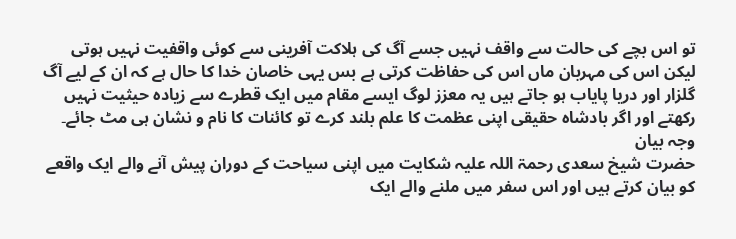تو اس بچے کی حالت سے واقف نہیں جسے آگ کی ہلاکت آفرینی سے کوئی واقفیت نہیں ہوتی لیکن اس کی مہربان ماں اس کی حفاظت کرتی ہے بس یہی خاصان خدا کا حال ہے کہ ان کے لیے آگ گلزار اور دریا پایاب ہو جاتے ہیں یہ معزز لوگ ایسے مقام میں ایک قطرے سے زیادہ حیثیت نہیں رکھتے اور اگر بادشاہ حقیقی اپنی عظمت کا علم بلند کرے تو کائنات کا نام و نشان ہی مٹ جائے۔
وجہ بیان
حضرت شیخ سعدی رحمۃ اللہ علیہ شکایت میں اپنی سیاحت کے دوران پیش آنے والے ایک واقعے کو بیان کرتے ہیں اور اس سفر میں ملنے والے ایک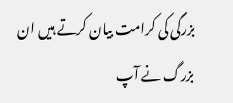بزرگی کی کرامت بیان کرتے ہیں ان بزرگ نے آپ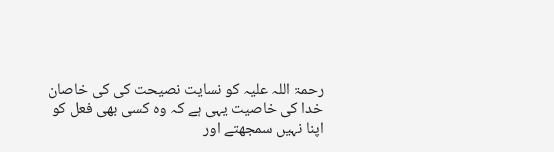رحمۃ اللہ علیہ کو نسایت نصیحت کی کی خاصان خدا کی خاصیت یہی ہے کہ وہ کسی بھی فعل کو اپنا نہیں سمجھتے اور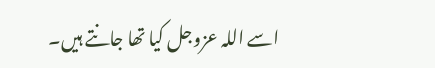اسے اللہ عزوجل کیا تھا جانتے ہیں۔